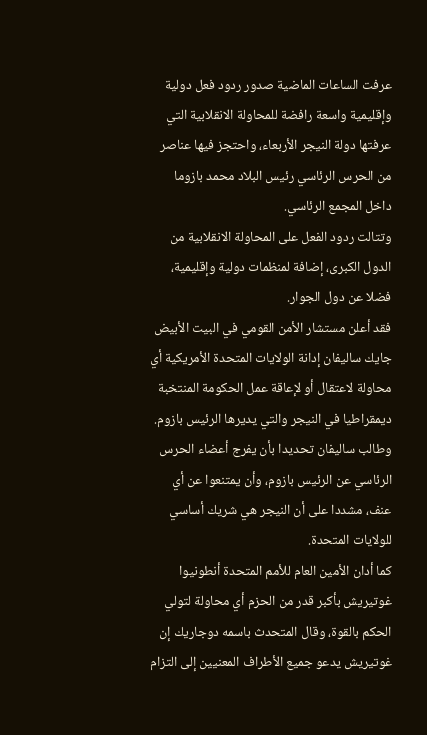عرفت الساعات الماضية صدور ردود فعل دولية وإقليمية واسعة رافضة للمحاولة الانقلابية التي عرفتها دولة النيجر الأربعاء، واحتجز فيها عناصر من الحرس الرئاسي رئيس البلاد محمد بازوما داخل المجمع الرئاسي.
وتتالت ردود الفعل على المحاولة الانقلابية من الدول الكبرى، إضافة لمنظمات دولية وإقليمية، فضلا عن دول الجوار.
فقد أعلن مستشار الأمن القومي في البيت الأبيض جايك ساليفان إدانة الولايات المتحدة الأمريكية أي محاولة لاعتقال أو لإعاقة عمل الحكومة المنتخبة ديمقراطيا في النيجر والتي يديرها الرئيس بازوم.
وطالب ساليفان تحديدا بأن يفرج أعضاء الحرس الرئاسي عن الرئيس بازوم، وأن يمتنعوا عن أي عنف، مشددا على أن النيجر هي شريك أساسي للولايات المتحدة.
كما أدان الأمين العام للأمم المتحدة أنطونيوا غوتيريش بأكبر قدر من الحزم أي محاولة لتولي الحكم بالقوة، وقال المتحدث باسمه دوجاريك إن غوتيريش يدعو جميع الأطراف المعنيين إلى التزام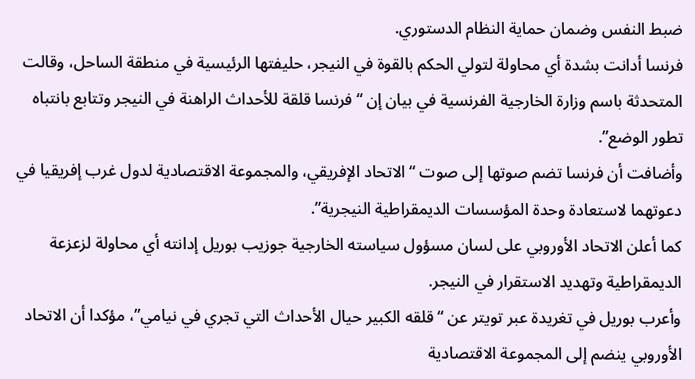ضبط النفس وضمان حماية النظام الدستوري.
فرنسا أدانت بشدة أي محاولة لتولي الحكم بالقوة في النيجر، حليفتها الرئيسية في منطقة الساحل، وقالت المتحدثة باسم وزارة الخارجية الفرنسية في بيان إن “فرنسا قلقة للأحداث الراهنة في النيجر وتتابع بانتباه تطور الوضع”.
وأضافت أن فرنسا تضم صوتها إلى صوت “الاتحاد الإفريقي، والمجموعة الاقتصادية لدول غرب إفريقيا في دعوتهما لاستعادة وحدة المؤسسات الديمقراطية النيجرية”.
كما أعلن الاتحاد الأوروبي على لسان مسؤول سياسته الخارجية جوزيب بوريل إدانته أي محاولة لزعزعة الديمقراطية وتهديد الاستقرار في النيجر.
وأعرب بوريل في تغريدة عبر تويتر عن “قلقه الكبير حيال الأحداث التي تجري في نيامي”، مؤكدا أن الاتحاد الأوروبي ينضم إلى المجموعة الاقتصادية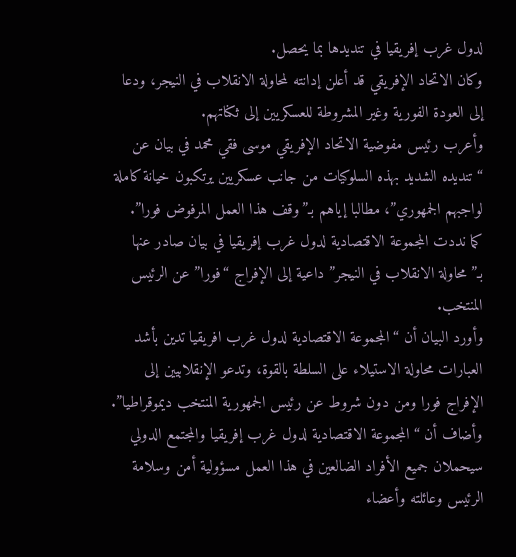لدول غرب إفريقيا في تنديدها بما يحصل.
وكان الاتحاد الإفريقي قد أعلن إدانته لمحاولة الانقلاب في النيجر، ودعا إلى العودة الفورية وغير المشروطة للعسكريين إلى ثكناتهم.
وأعرب رئيس مفوضية الاتحاد الإفريقي موسى فقي محمد في بيان عن “تنديده الشديد بهذه السلوكيات من جانب عسكريين يرتكبون خيانة كاملة لواجبهم الجمهوري”، مطالبا إياهم بـ”وقف هذا العمل المرفوض فورا”.
كما نددت المجموعة الاقتصادية لدول غرب إفريقيا في بيان صادر عنها بـ”محاولة الانقلاب في النيجر” داعية إلى الإفراج “فورا” عن الرئيس المنتخب.
وأورد البيان أن “المجموعة الاقتصادية لدول غرب افريقيا تدين بأشد العبارات محاولة الاستيلاء على السلطة بالقوة، وتدعو الإنقلابيين إلى الإفراج فورا ومن دون شروط عن رئيس الجمهورية المنتخب ديموقراطيا”.
وأضاف أن “المجموعة الاقتصادية لدول غرب إفريقيا والمجتمع الدولي سيحملان جميع الأفراد الضالعين في هذا العمل مسؤولية أمن وسلامة الرئيس وعائلته وأعضاء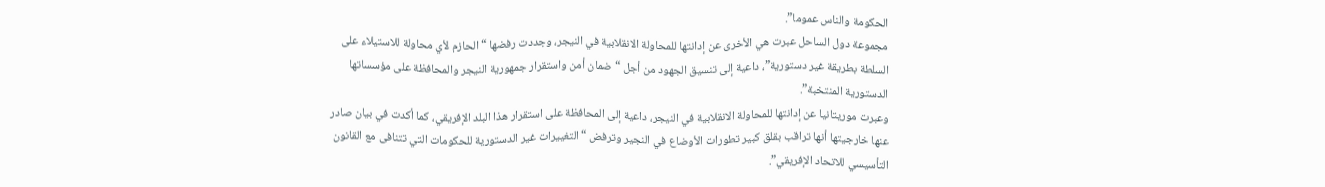الحكومة والناس عموما”.
مجموعة دول الساحل عبرت هي الأخرى عن إدانتها للمحاولة الانقلابية في النيجر، وجددت رفضها “الحازم لأي محاولة للاستيلاء على السلطة بطريقة غير دستورية”، داعية إلى تنسيق الجهود من أجل “ضمان أمن واستقرار جمهورية النيجر والمحافظة على مؤسساتها الدستورية المنتخبة”.
وعبرت موريتانيا عن إدانتها للمحاولة الانقلابية في النيجر، داعية إلى المحافظة على استقرار هذا البلد الإفريقي، كما أكدت في بيان صادر عنها خارجيتها أنها تراقب بقلق كبير تطورات الأوضاع في النجير وترفض “التغييرات غير الدستورية للحكومات التي تتنافى مع القانون التأسيسي للاتحاد الإفريقي”.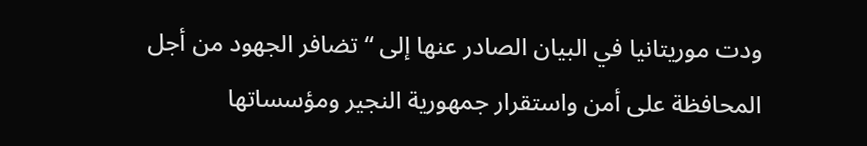ودت موريتانيا في البيان الصادر عنها إلى “تضافر الجهود من أجل المحافظة على أمن واستقرار جمهورية النجير ومؤسساتها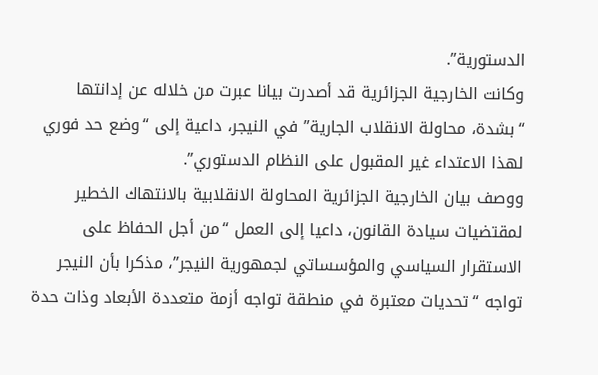الدستورية”.
وكانت الخارجية الجزائرية قد أصدرت بيانا عبرت من خلاله عن إدانتها “بشدة، محاولة الانقلاب الجارية” في النيجر، داعية إلى “وضع حد فوري لهذا الاعتداء غير المقبول على النظام الدستوري”.
ووصف بيان الخارجية الجزائرية المحاولة الانقلابية بالانتهاك الخطير لمقتضيات سيادة القانون، داعيا إلى العمل “من أجل الحفاظ على الاستقرار السياسي والمؤسساتي لجمهورية النيجر”، مذكرا بأن النيجر تواجه “تحديات معتبرة في منطقة تواجه أزمة متعددة الأبعاد وذات حدة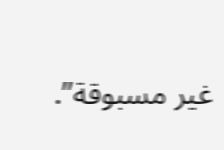غير مسبوقة”.